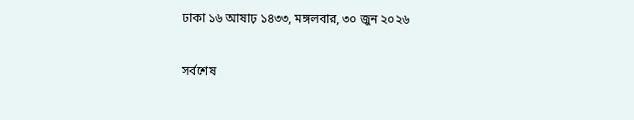ঢাকা ১৬ আষাঢ় ১৪৩৩, মঙ্গলবার, ৩০ জুন ২০২৬

সর্বশেষ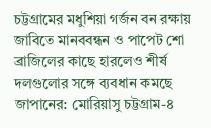চট্টগ্রামের মধুশিয়া গর্জন বন রক্ষায় জাবিতে মানববন্ধন ও পাপেট শো ব্রাজিলের কাছে হারলেও শীর্ষ দলগুলোর সঙ্গে ব্যবধান কমছে জাপানের: মোরিয়াসু চট্টগ্রাম-৪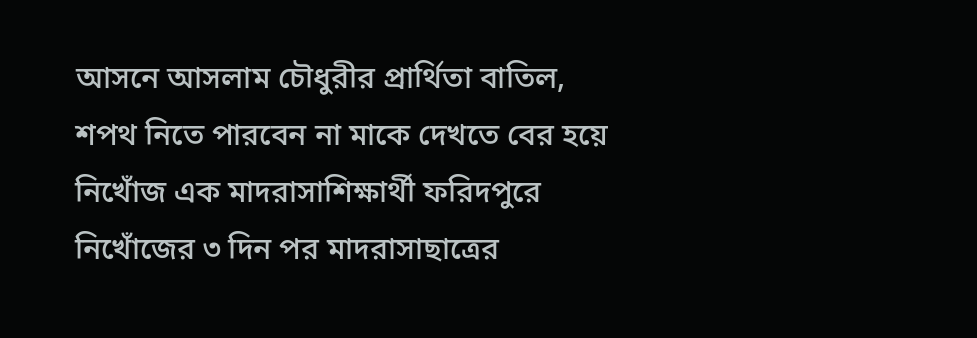আসনে আসলাম চৌধুরীর প্রার্থিতা বাতিল, শপথ নিতে পারবেন না মাকে দেখতে বের হয়ে নিখোঁজ এক মাদরাসাশিক্ষার্থী ফরিদপুরে নিখোঁজের ৩ দিন পর মাদরাসাছাত্রের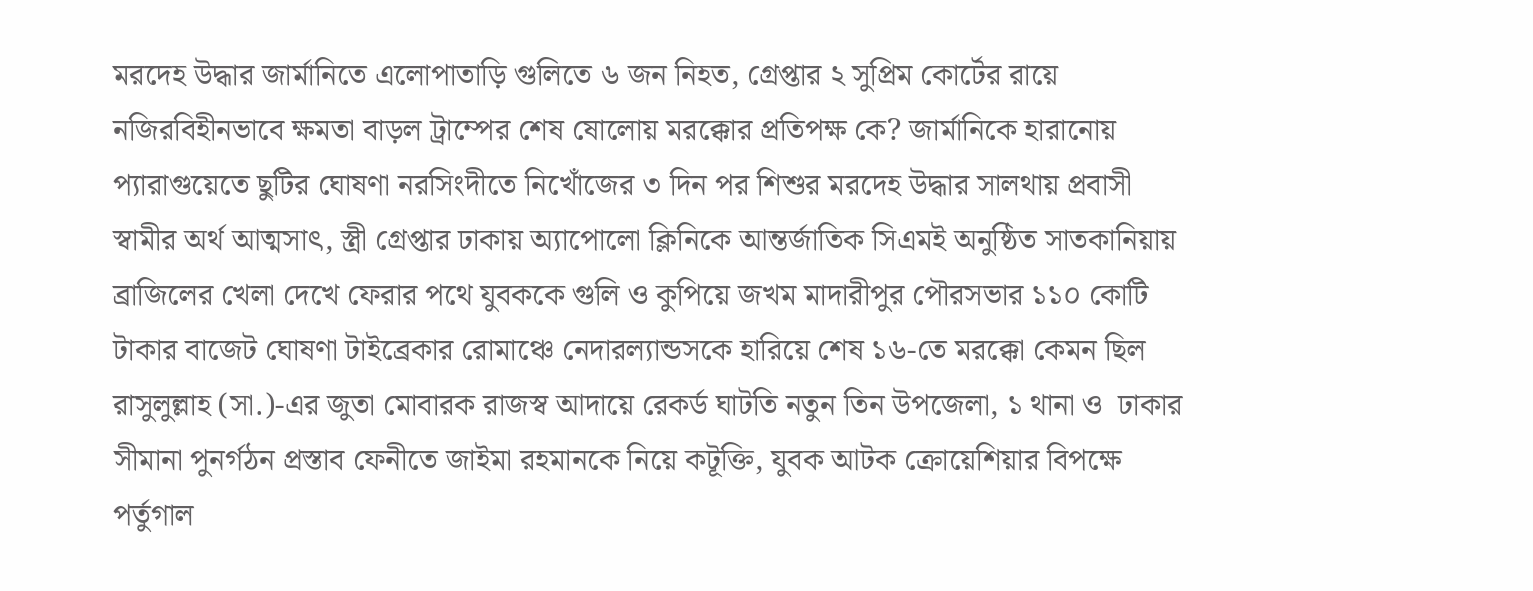মরদেহ উদ্ধার জার্মানিতে এলোপাতাড়ি গুলিতে ৬ জন নিহত, গ্রেপ্তার ২ সুপ্রিম কোর্টের রায়ে নজিরবিহীনভাবে ক্ষমতা বাড়ল ট্রাম্পের শেষ ষোলোয় মরক্কোর প্রতিপক্ষ কে? জার্মানিকে হারানোয় প্যারাগুয়েতে ছুটির ঘোষণা নরসিংদীতে নিখোঁজের ৩ দিন পর শিশুর মরদেহ উদ্ধার সালথায় প্রবাসী স্বামীর অর্থ আত্মসাৎ, স্ত্রী গ্রেপ্তার ঢাকায় অ্যাপোলো ক্লিনিকে আন্তর্জাতিক সিএমই অনুষ্ঠিত সাতকানিয়ায় ব্রাজিলের খেলা দেখে ফেরার পথে যুবককে গুলি ও কুপিয়ে জখম মাদারীপুর পৌরসভার ১১০ কোটি টাকার বাজেট ঘোষণা টাইব্রেকার রোমাঞ্চে নেদারল্যান্ডসকে হারিয়ে শেষ ১৬-তে মরক্কো কেমন ছিল রাসুলুল্লাহ (সা.)-এর জুতা মোবারক রাজস্ব আদায়ে রেকর্ড ঘাটতি নতুন তিন উপজেলা, ১ থানা ও  ঢাকার সীমানা পুনর্গঠন প্রস্তাব ফেনীতে জাইমা রহমানকে নিয়ে কটূক্তি, যুবক আটক ক্রোয়েশিয়ার বিপক্ষে পর্তুগাল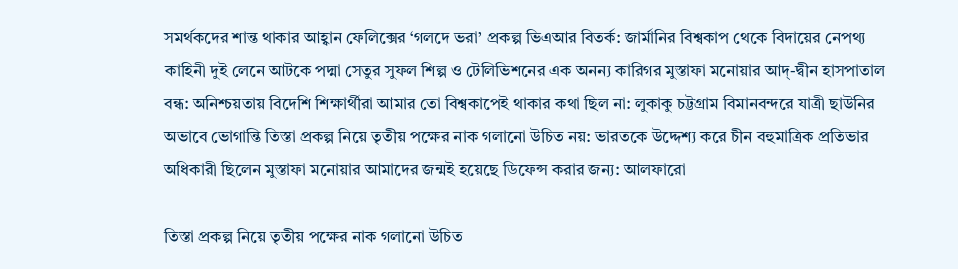সমর্থকদের শান্ত থাকার আহ্বান ফেলিক্সের ‘গলদে ভরা’ প্রকল্প ভিএআর বিতর্ক: জার্মানির বিশ্বকাপ থেকে বিদায়ের নেপথ্য কাহিনী দুই লেনে আটকে পদ্মা সেতুর সুফল শিল্প ও টেলিভিশনের এক অনন্য কারিগর মুস্তাফা মনোয়ার আদ্-দ্বীন হাসপাতাল বন্ধ: অনিশ্চয়তায় বিদেশি শিক্ষার্থীরা আমার তো বিশ্বকাপেই থাকার কথা ছিল না: লুকাকু চট্টগ্রাম বিমানবন্দরে যাত্রী ছাউনির অভাবে ভোগান্তি তিস্তা প্রকল্প নিয়ে তৃতীয় পক্ষের নাক গলানো উচিত নয়: ভারতকে উদ্দেশ্য করে চীন বহুমাত্রিক প্রতিভার অধিকারী ছিলেন মুস্তাফা মনোয়ার আমাদের জন্মই হয়েছে ডিফেন্স করার জন্য: আলফারো

তিস্তা প্রকল্প নিয়ে তৃতীয় পক্ষের নাক গলানো উচিত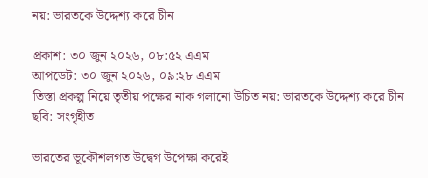নয়: ভারতকে উদ্দেশ্য করে চীন

প্রকাশ: ৩০ জুন ২০২৬, ০৮:৫২ এএম
আপডেট: ৩০ জুন ২০২৬, ০৯:২৮ এএম
তিস্তা প্রকল্প নিয়ে তৃতীয় পক্ষের নাক গলানো উচিত নয়: ভারতকে উদ্দেশ্য করে চীন
ছবি: সংগৃহীত

ভারতের ভূকৌশলগত উদ্বেগ উপেক্ষা করেই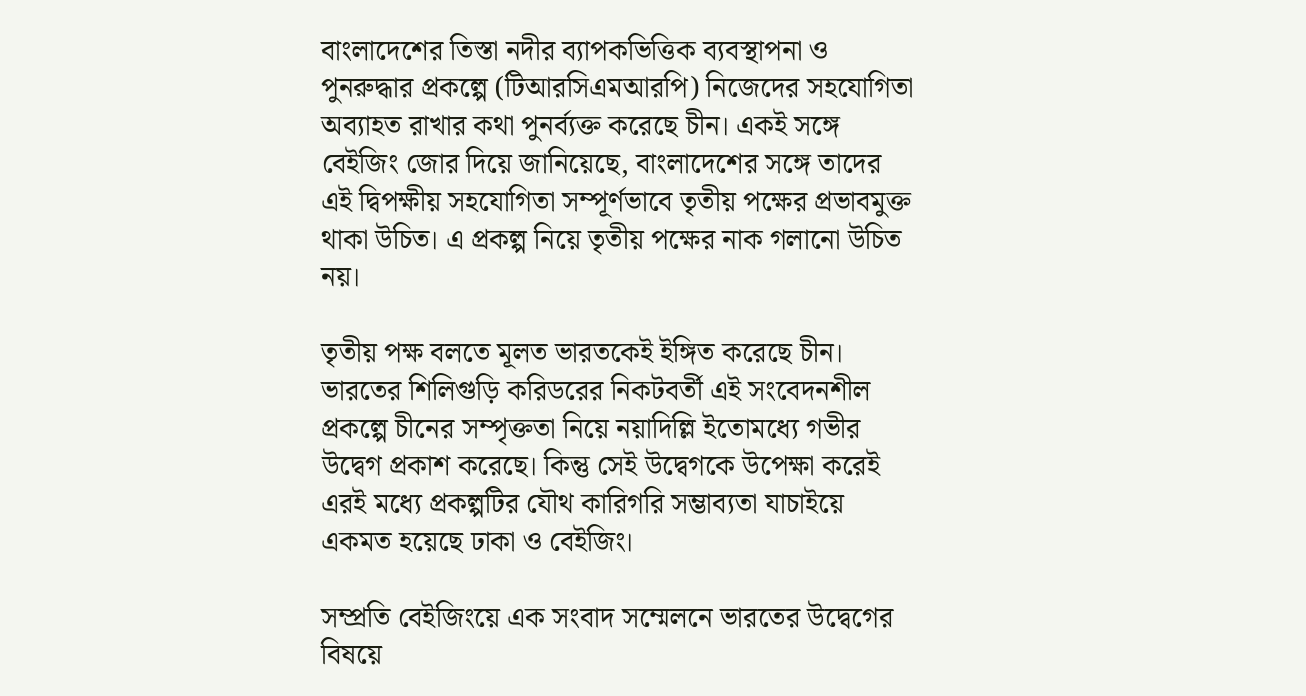বাংলাদেশের তিস্তা নদীর ব্যাপকভিত্তিক ব্যবস্থাপনা ও পুনরুদ্ধার প্রকল্পে (টিআরসিএমআরপি) নিজেদের সহযোগিতা অব্যাহত রাখার কথা পুনর্ব্যক্ত করেছে চীন। একই সঙ্গে বেইজিং জোর দিয়ে জানিয়েছে, বাংলাদেশের সঙ্গে তাদের এই দ্বিপক্ষীয় সহযোগিতা সম্পূর্ণভাবে তৃতীয় পক্ষের প্রভাবমুক্ত থাকা উচিত। এ প্রকল্প নিয়ে তৃতীয় পক্ষের নাক গলানো উচিত নয়।

তৃতীয় পক্ষ বলতে মূলত ভারতকেই ইঙ্গিত করেছে চীন। ভারতের শিলিগুড়ি করিডরের নিকটবর্তী এই সংবেদনশীল প্রকল্পে চীনের সম্পৃক্ততা নিয়ে নয়াদিল্লি ইতোমধ্যে গভীর উদ্বেগ প্রকাশ করেছে। কিন্তু সেই উদ্বেগকে উপেক্ষা করেই এরই মধ্যে প্রকল্পটির যৌথ কারিগরি সম্ভাব্যতা যাচাইয়ে একমত হয়েছে ঢাকা ও বেইজিং।

সম্প্রতি বেইজিংয়ে এক সংবাদ সম্মেলনে ভারতের উদ্বেগের বিষয়ে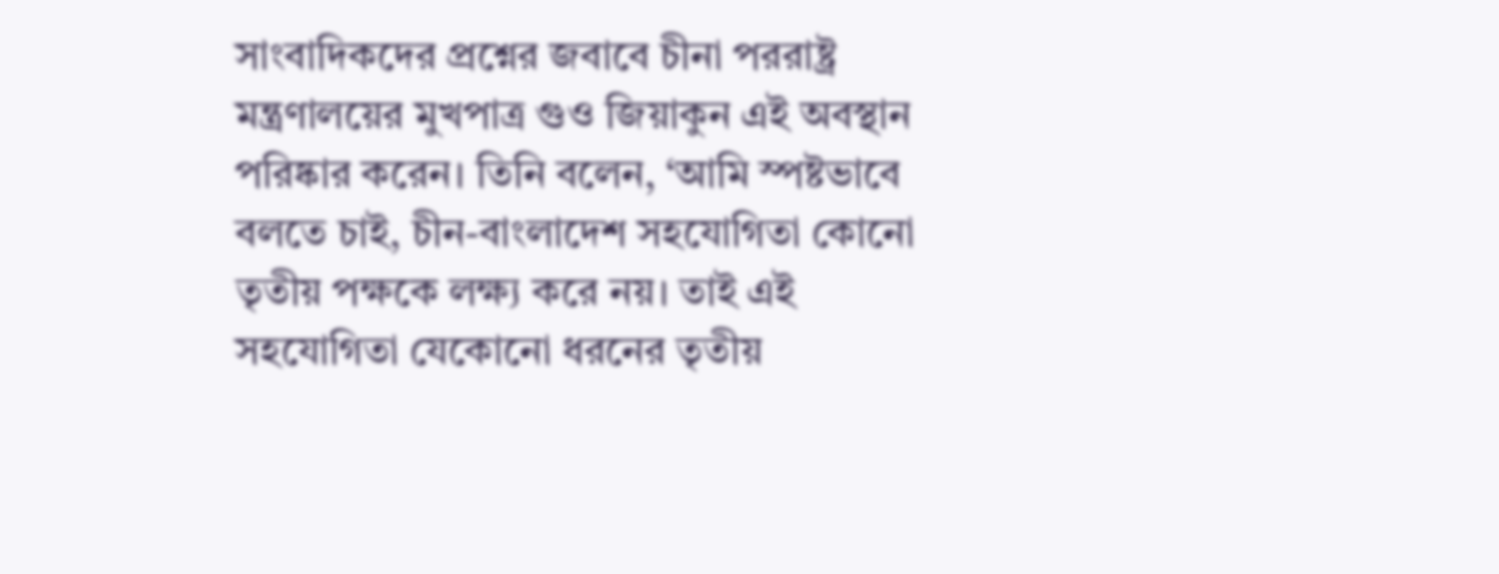সাংবাদিকদের প্রশ্নের জবাবে চীনা পররাষ্ট্র মন্ত্রণালয়ের মুখপাত্র গুও জিয়াকুন এই অবস্থান পরিষ্কার করেন। তিনি বলেন, ‘আমি স্পষ্টভাবে বলতে চাই, চীন-বাংলাদেশ সহযোগিতা কোনো তৃতীয় পক্ষকে লক্ষ্য করে নয়। তাই এই সহযোগিতা যেকোনো ধরনের তৃতীয়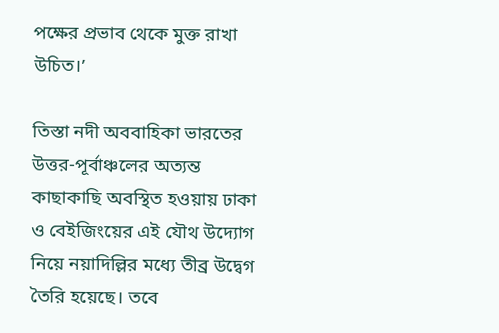পক্ষের প্রভাব থেকে মুক্ত রাখা উচিত।’

তিস্তা নদী অববাহিকা ভারতের উত্তর-পূর্বাঞ্চলের অত্যন্ত কাছাকাছি অবস্থিত হওয়ায় ঢাকা ও বেইজিংয়ের এই যৌথ উদ্যোগ নিয়ে নয়াদিল্লির মধ্যে তীব্র উদ্বেগ তৈরি হয়েছে। তবে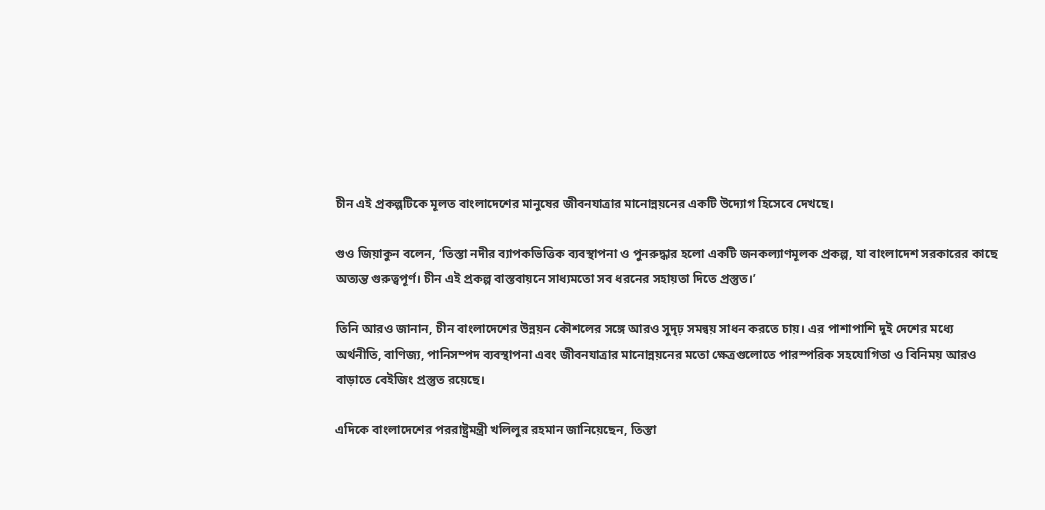চীন এই প্রকল্পটিকে মূলত বাংলাদেশের মানুষের জীবনযাত্রার মানোন্নয়নের একটি উদ্যোগ হিসেবে দেখছে।

গুও জিয়াকুন বলেন, ‘তিস্তা নদীর ব্যাপকভিত্তিক ব্যবস্থাপনা ও পুনরুদ্ধার হলো একটি জনকল্যাণমূলক প্রকল্প, যা বাংলাদেশ সরকারের কাছে অত্যন্ত গুরুত্বপূর্ণ। চীন এই প্রকল্প বাস্তবায়নে সাধ্যমতো সব ধরনের সহায়তা দিতে প্রস্তুত।’

তিনি আরও জানান, চীন বাংলাদেশের উন্নয়ন কৌশলের সঙ্গে আরও সুদৃঢ় সমন্বয় সাধন করতে চায়। এর পাশাপাশি দুই দেশের মধ্যে অর্থনীতি, বাণিজ্য, পানিসম্পদ ব্যবস্থাপনা এবং জীবনযাত্রার মানোন্নয়নের মতো ক্ষেত্রগুলোতে পারস্পরিক সহযোগিতা ও বিনিময় আরও বাড়াতে বেইজিং প্রস্তুত রয়েছে।

এদিকে বাংলাদেশের পররাষ্ট্রমন্ত্রী খলিলুর রহমান জানিয়েছেন, তিস্তা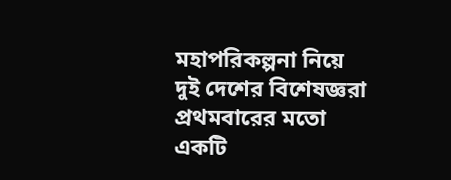মহাপরিকল্পনা নিয়ে দুই দেশের বিশেষজ্ঞরা প্রথমবারের মতো একটি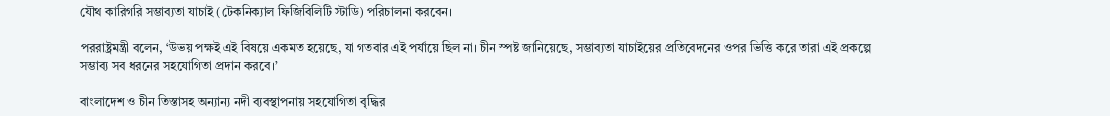যৌথ কারিগরি সম্ভাব্যতা যাচাই (টেকনিক্যাল ফিজিবিলিটি স্টাডি) পরিচালনা করবেন।

পররাষ্ট্রমন্ত্রী বলেন, ‘উভয় পক্ষই এই বিষয়ে একমত হয়েছে, যা গতবার এই পর্যায়ে ছিল না। চীন স্পষ্ট জানিয়েছে, সম্ভাব্যতা যাচাইয়ের প্রতিবেদনের ওপর ভিত্তি করে তারা এই প্রকল্পে সম্ভাব্য সব ধরনের সহযোগিতা প্রদান করবে।’

বাংলাদেশ ও চীন তিস্তাসহ অন্যান্য নদী ব্যবস্থাপনায় সহযোগিতা বৃদ্ধির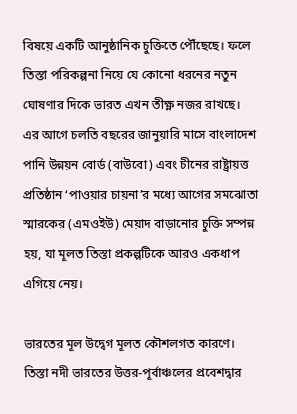বিষয়ে একটি আনুষ্ঠানিক চুক্তিতে পৌঁছেছে। ফলে তিস্তা পরিকল্পনা নিয়ে যে কোনো ধরনের নতুন ঘোষণার দিকে ভারত এখন তীক্ষ্ণ নজর রাখছে। এর আগে চলতি বছরের জানুয়ারি মাসে বাংলাদেশ পানি উন্নয়ন বোর্ড (বাউবো) এবং চীনের রাষ্ট্রায়ত্ত প্রতিষ্ঠান ‘পাওয়ার চায়না’র মধ্যে আগের সমঝোতা স্মারকের (এমওইউ) মেয়াদ বাড়ানোর চুক্তি সম্পন্ন হয়, যা মূলত তিস্তা প্রকল্পটিকে আরও একধাপ এগিয়ে নেয়।

ভারতের মূল উদ্বেগ মূলত কৌশলগত কারণে। তিস্তা নদী ভারতের উত্তর-পূর্বাঞ্চলের প্রবেশদ্বার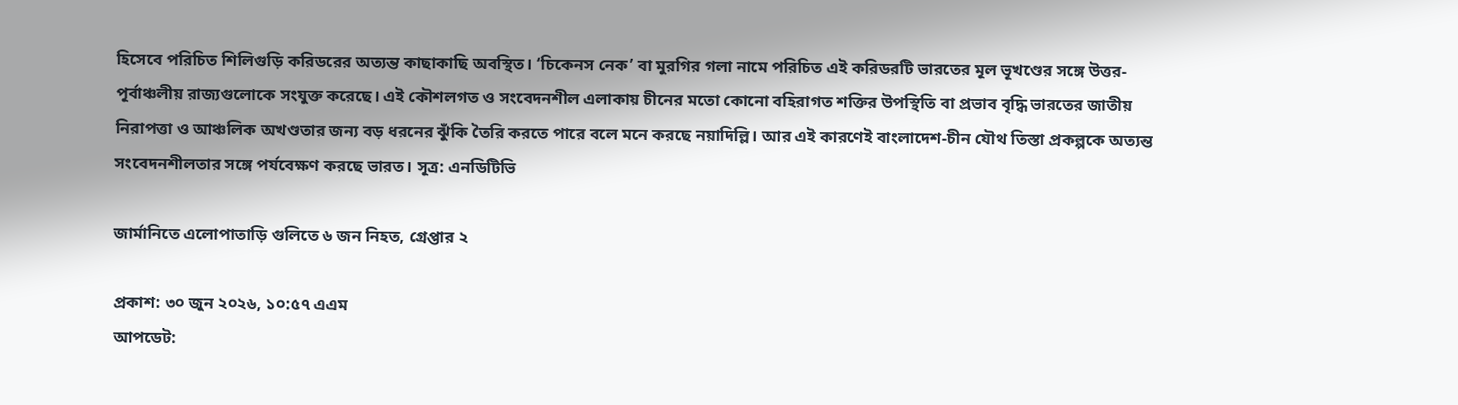হিসেবে পরিচিত শিলিগুড়ি করিডরের অত্যন্ত কাছাকাছি অবস্থিত। ‘চিকেনস নেক’ বা মুরগির গলা নামে পরিচিত এই করিডরটি ভারতের মূল ভূখণ্ডের সঙ্গে উত্তর-পূর্বাঞ্চলীয় রাজ্যগুলোকে সংযুক্ত করেছে। এই কৌশলগত ও সংবেদনশীল এলাকায় চীনের মতো কোনো বহিরাগত শক্তির উপস্থিতি বা প্রভাব বৃদ্ধি ভারতের জাতীয় নিরাপত্তা ও আঞ্চলিক অখণ্ডতার জন্য বড় ধরনের ঝুঁকি তৈরি করতে পারে বলে মনে করছে নয়াদিল্লি। আর এই কারণেই বাংলাদেশ-চীন যৌথ তিস্তা প্রকল্পকে অত্যন্ত সংবেদনশীলতার সঙ্গে পর্যবেক্ষণ করছে ভারত। সূত্র: এনডিটিভি

জার্মানিতে এলোপাতাড়ি গুলিতে ৬ জন নিহত, গ্রেপ্তার ২

প্রকাশ: ৩০ জুন ২০২৬, ১০:৫৭ এএম
আপডেট: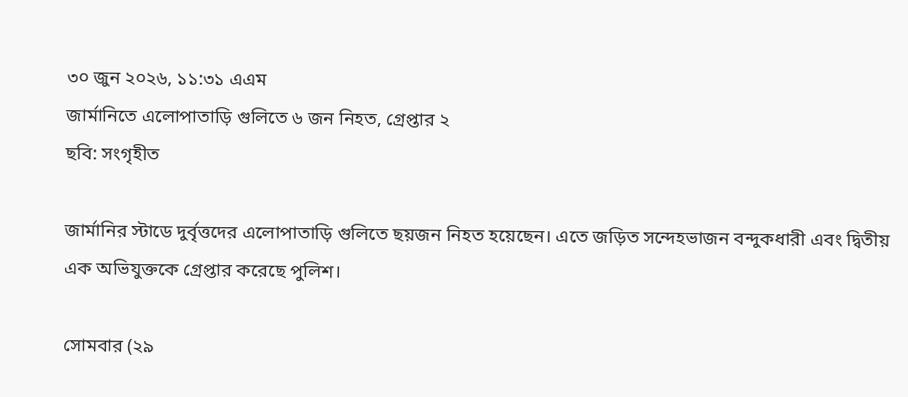৩০ জুন ২০২৬, ১১:৩১ এএম
জার্মানিতে এলোপাতাড়ি গুলিতে ৬ জন নিহত, গ্রেপ্তার ২
ছবি: সংগৃহীত

জার্মানির স্টাডে দুর্বৃত্তদের এলোপাতাড়ি গুলিতে ছয়জন নিহত হয়েছেন। এতে জড়িত সন্দেহভাজন বন্দুকধারী এবং দ্বিতীয় এক অভিযুক্তকে গ্রেপ্তার করেছে পুলিশ।

সোমবার (২৯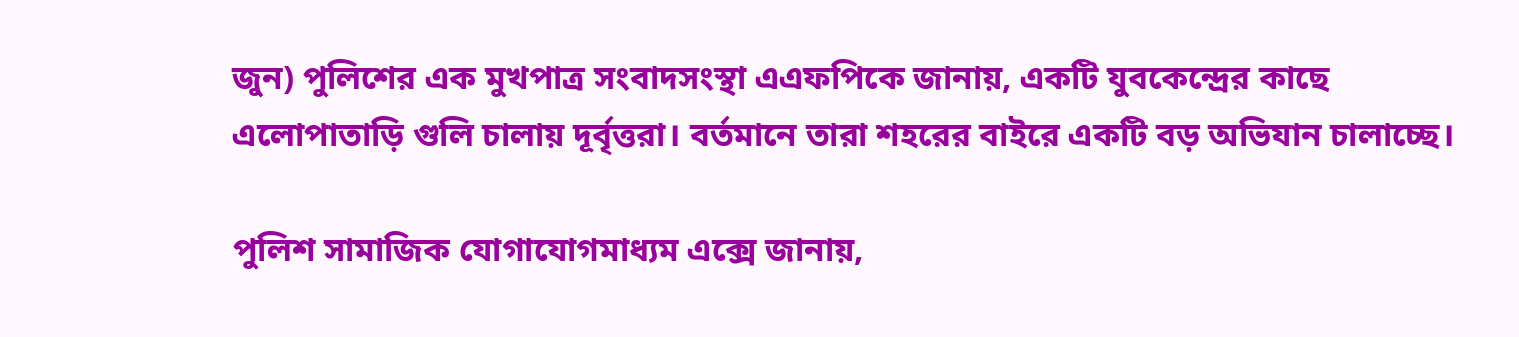জুন) পুলিশের এক মুখপাত্র সংবাদসংস্থা এএফপিকে জানায়, একটি যুবকেন্দ্রের কাছে এলোপাতাড়ি গুলি চালায় দূর্বৃত্তরা। বর্তমানে তারা শহরের বাইরে একটি বড় অভিযান চালাচ্ছে।

পুলিশ সামাজিক যোগাযোগমাধ্যম এক্সে জানায়,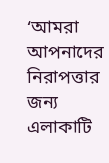‘আমরা আপনাদের নিরাপত্তার জন্য এলাকাটি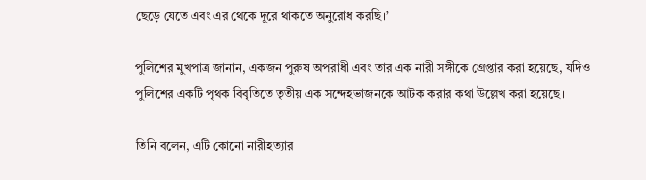ছেড়ে যেতে এবং এর থেকে দূরে থাকতে অনুরোধ করছি।’

পুলিশের মুখপাত্র জানান, একজন পুরুষ অপরাধী এবং তার এক নারী সঙ্গীকে গ্রেপ্তার করা হয়েছে, যদিও পুলিশের একটি পৃথক বিবৃতিতে তৃতীয় এক সন্দেহভাজনকে আটক করার কথা উল্লেখ করা হয়েছে।

তিনি বলেন, এটি কোনো নারীহত্যার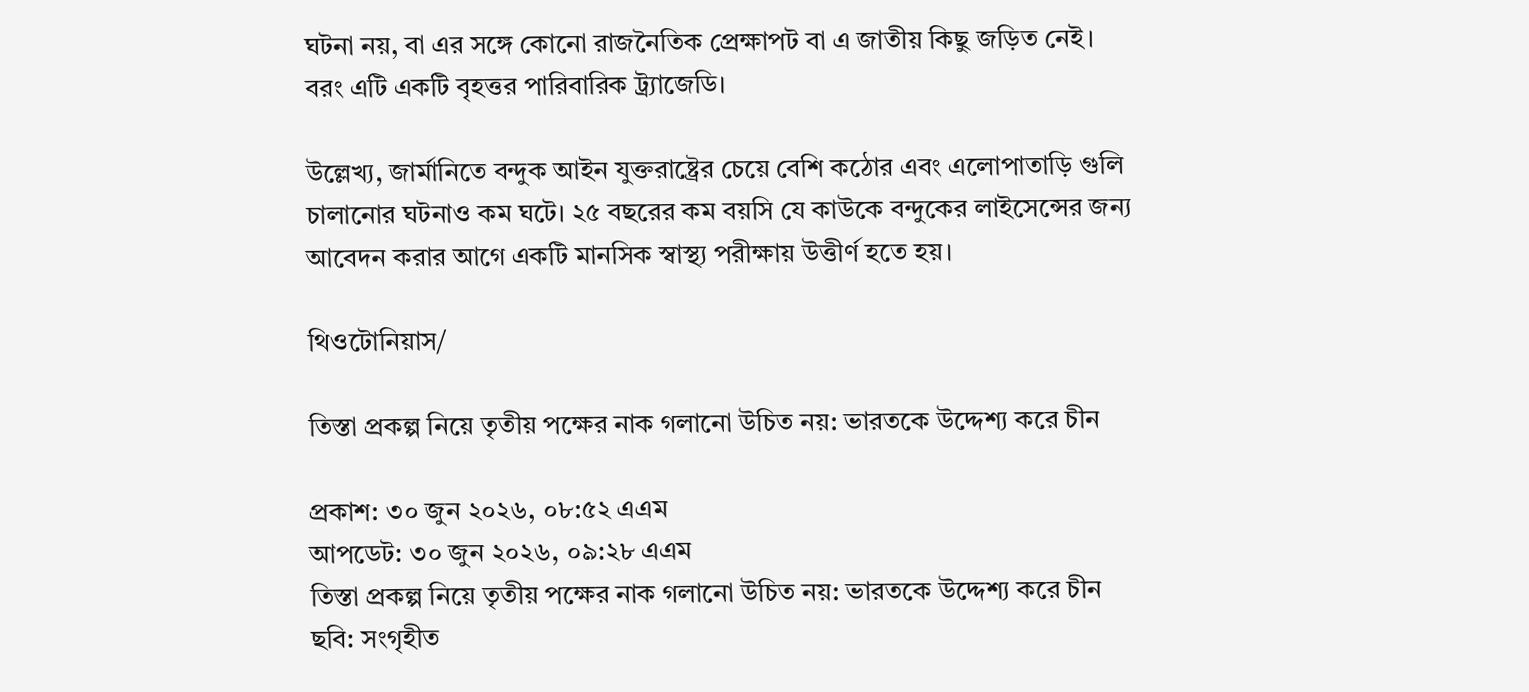ঘটনা নয়, বা এর সঙ্গে কোনো রাজনৈতিক প্রেক্ষাপট বা এ জাতীয় কিছু জড়িত নেই। বরং এটি একটি বৃহত্তর পারিবারিক ট্র্যাজেডি।

উল্লেখ্য, জার্মানিতে বন্দুক আইন যুক্তরাষ্ট্রের চেয়ে বেশি কঠোর এবং এলোপাতাড়ি গুলি চালানোর ঘটনাও কম ঘটে। ২৫ বছরের কম বয়সি যে কাউকে বন্দুকের লাইসেন্সের জন্য আবেদন করার আগে একটি মানসিক স্বাস্থ্য পরীক্ষায় উত্তীর্ণ হতে হয়।

থিওটোনিয়াস/

তিস্তা প্রকল্প নিয়ে তৃতীয় পক্ষের নাক গলানো উচিত নয়: ভারতকে উদ্দেশ্য করে চীন

প্রকাশ: ৩০ জুন ২০২৬, ০৮:৫২ এএম
আপডেট: ৩০ জুন ২০২৬, ০৯:২৮ এএম
তিস্তা প্রকল্প নিয়ে তৃতীয় পক্ষের নাক গলানো উচিত নয়: ভারতকে উদ্দেশ্য করে চীন
ছবি: সংগৃহীত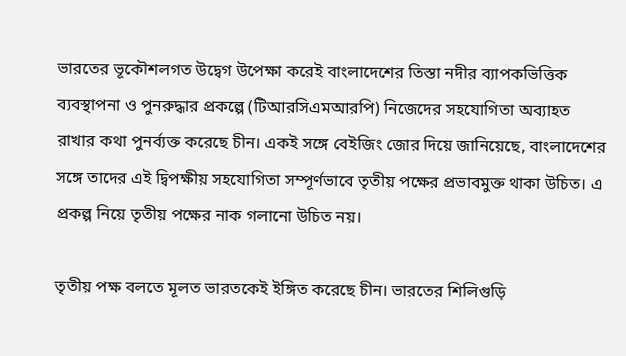ভারতের ভূকৌশলগত উদ্বেগ উপেক্ষা করেই বাংলাদেশের তিস্তা নদীর ব্যাপকভিত্তিক ব্যবস্থাপনা ও পুনরুদ্ধার প্রকল্পে (টিআরসিএমআরপি) নিজেদের সহযোগিতা অব্যাহত রাখার কথা পুনর্ব্যক্ত করেছে চীন। একই সঙ্গে বেইজিং জোর দিয়ে জানিয়েছে, বাংলাদেশের সঙ্গে তাদের এই দ্বিপক্ষীয় সহযোগিতা সম্পূর্ণভাবে তৃতীয় পক্ষের প্রভাবমুক্ত থাকা উচিত। এ প্রকল্প নিয়ে তৃতীয় পক্ষের নাক গলানো উচিত নয়।

তৃতীয় পক্ষ বলতে মূলত ভারতকেই ইঙ্গিত করেছে চীন। ভারতের শিলিগুড়ি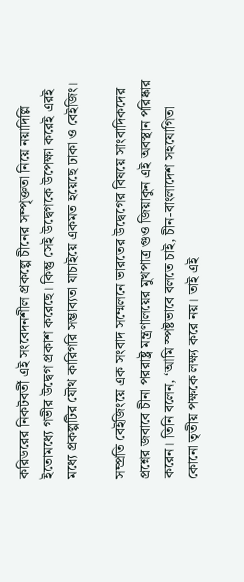করিডরের নিকটবর্তী এই সংবেদনশীল প্রকল্পে চীনের সম্পৃক্ততা নিয়ে নয়াদিল্লি ইতোমধ্যে গভীর উদ্বেগ প্রকাশ করেছে। কিন্তু সেই উদ্বেগকে উপেক্ষা করেই এরই মধ্যে প্রকল্পটির যৌথ কারিগরি সম্ভাব্যতা যাচাইয়ে একমত হয়েছে ঢাকা ও বেইজিং।

সম্প্রতি বেইজিংয়ে এক সংবাদ সম্মেলনে ভারতের উদ্বেগের বিষয়ে সাংবাদিকদের প্রশ্নের জবাবে চীনা পররাষ্ট্র মন্ত্রণালয়ের মুখপাত্র গুও জিয়াকুন এই অবস্থান পরিষ্কার করেন। তিনি বলেন, ‘আমি স্পষ্টভাবে বলতে চাই, চীন-বাংলাদেশ সহযোগিতা কোনো তৃতীয় পক্ষকে লক্ষ্য করে নয়। তাই এই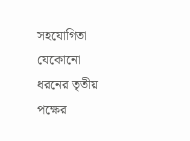সহযোগিতা যেকোনো ধরনের তৃতীয় পক্ষের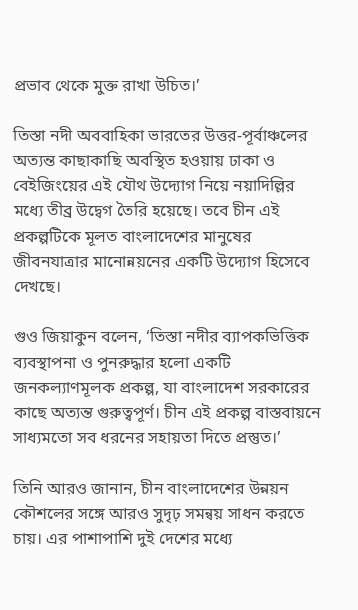প্রভাব থেকে মুক্ত রাখা উচিত।’

তিস্তা নদী অববাহিকা ভারতের উত্তর-পূর্বাঞ্চলের অত্যন্ত কাছাকাছি অবস্থিত হওয়ায় ঢাকা ও বেইজিংয়ের এই যৌথ উদ্যোগ নিয়ে নয়াদিল্লির মধ্যে তীব্র উদ্বেগ তৈরি হয়েছে। তবে চীন এই প্রকল্পটিকে মূলত বাংলাদেশের মানুষের জীবনযাত্রার মানোন্নয়নের একটি উদ্যোগ হিসেবে দেখছে।

গুও জিয়াকুন বলেন, ‘তিস্তা নদীর ব্যাপকভিত্তিক ব্যবস্থাপনা ও পুনরুদ্ধার হলো একটি জনকল্যাণমূলক প্রকল্প, যা বাংলাদেশ সরকারের কাছে অত্যন্ত গুরুত্বপূর্ণ। চীন এই প্রকল্প বাস্তবায়নে সাধ্যমতো সব ধরনের সহায়তা দিতে প্রস্তুত।’

তিনি আরও জানান, চীন বাংলাদেশের উন্নয়ন কৌশলের সঙ্গে আরও সুদৃঢ় সমন্বয় সাধন করতে চায়। এর পাশাপাশি দুই দেশের মধ্যে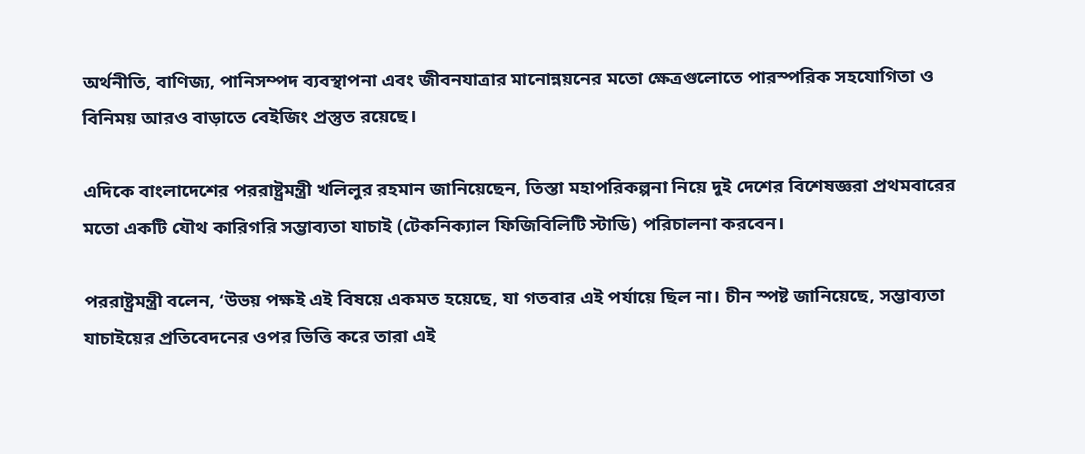অর্থনীতি, বাণিজ্য, পানিসম্পদ ব্যবস্থাপনা এবং জীবনযাত্রার মানোন্নয়নের মতো ক্ষেত্রগুলোতে পারস্পরিক সহযোগিতা ও বিনিময় আরও বাড়াতে বেইজিং প্রস্তুত রয়েছে।

এদিকে বাংলাদেশের পররাষ্ট্রমন্ত্রী খলিলুর রহমান জানিয়েছেন, তিস্তা মহাপরিকল্পনা নিয়ে দুই দেশের বিশেষজ্ঞরা প্রথমবারের মতো একটি যৌথ কারিগরি সম্ভাব্যতা যাচাই (টেকনিক্যাল ফিজিবিলিটি স্টাডি) পরিচালনা করবেন।

পররাষ্ট্রমন্ত্রী বলেন, ‘উভয় পক্ষই এই বিষয়ে একমত হয়েছে, যা গতবার এই পর্যায়ে ছিল না। চীন স্পষ্ট জানিয়েছে, সম্ভাব্যতা যাচাইয়ের প্রতিবেদনের ওপর ভিত্তি করে তারা এই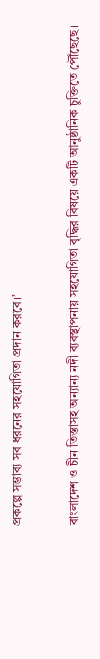প্রকল্পে সম্ভাব্য সব ধরনের সহযোগিতা প্রদান করবে।’

বাংলাদেশ ও চীন তিস্তাসহ অন্যান্য নদী ব্যবস্থাপনায় সহযোগিতা বৃদ্ধির বিষয়ে একটি আনুষ্ঠানিক চুক্তিতে পৌঁছেছে।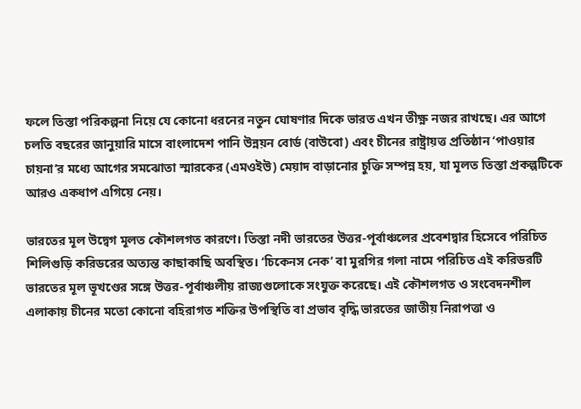ফলে তিস্তা পরিকল্পনা নিয়ে যে কোনো ধরনের নতুন ঘোষণার দিকে ভারত এখন তীক্ষ্ণ নজর রাখছে। এর আগে চলতি বছরের জানুয়ারি মাসে বাংলাদেশ পানি উন্নয়ন বোর্ড (বাউবো) এবং চীনের রাষ্ট্রায়ত্ত প্রতিষ্ঠান ‘পাওয়ার চায়না’র মধ্যে আগের সমঝোতা স্মারকের (এমওইউ) মেয়াদ বাড়ানোর চুক্তি সম্পন্ন হয়, যা মূলত তিস্তা প্রকল্পটিকে আরও একধাপ এগিয়ে নেয়।

ভারতের মূল উদ্বেগ মূলত কৌশলগত কারণে। তিস্তা নদী ভারতের উত্তর-পূর্বাঞ্চলের প্রবেশদ্বার হিসেবে পরিচিত শিলিগুড়ি করিডরের অত্যন্ত কাছাকাছি অবস্থিত। ‘চিকেনস নেক’ বা মুরগির গলা নামে পরিচিত এই করিডরটি ভারতের মূল ভূখণ্ডের সঙ্গে উত্তর-পূর্বাঞ্চলীয় রাজ্যগুলোকে সংযুক্ত করেছে। এই কৌশলগত ও সংবেদনশীল এলাকায় চীনের মতো কোনো বহিরাগত শক্তির উপস্থিতি বা প্রভাব বৃদ্ধি ভারতের জাতীয় নিরাপত্তা ও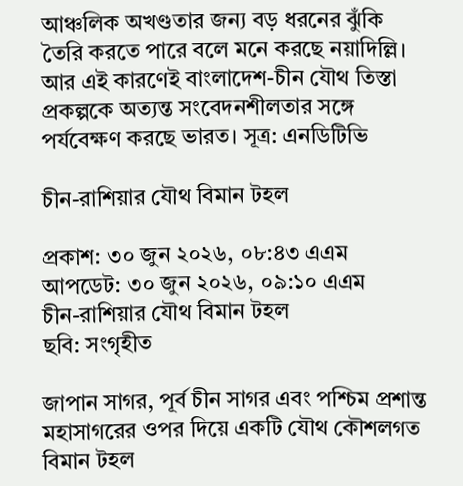আঞ্চলিক অখণ্ডতার জন্য বড় ধরনের ঝুঁকি তৈরি করতে পারে বলে মনে করছে নয়াদিল্লি। আর এই কারণেই বাংলাদেশ-চীন যৌথ তিস্তা প্রকল্পকে অত্যন্ত সংবেদনশীলতার সঙ্গে পর্যবেক্ষণ করছে ভারত। সূত্র: এনডিটিভি

চীন-রাশিয়ার যৌথ বিমান টহল

প্রকাশ: ৩০ জুন ২০২৬, ০৮:৪৩ এএম
আপডেট: ৩০ জুন ২০২৬, ০৯:১০ এএম
চীন-রাশিয়ার যৌথ বিমান টহল
ছবি: সংগৃহীত

জাপান সাগর, পূর্ব চীন সাগর এবং পশ্চিম প্রশান্ত মহাসাগরের ওপর দিয়ে একটি যৌথ কৌশলগত বিমান টহল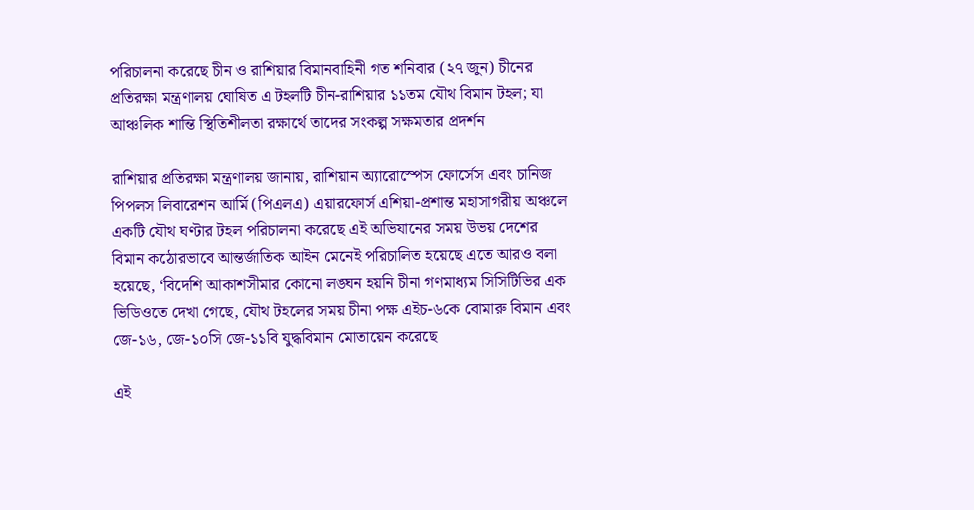পরিচালনা করেছে চীন ও রাশিয়ার বিমানবাহিনী গত শনিবার (২৭ জুন) চীনের প্রতিরক্ষা মন্ত্রণালয় ঘোষিত এ টহলটি চীন-রাশিয়ার ১১তম যৌথ বিমান টহল; যা আঞ্চলিক শান্তি স্থিতিশীলতা রক্ষার্থে তাদের সংকল্প সক্ষমতার প্রদর্শন

রাশিয়ার প্রতিরক্ষা মন্ত্রণালয় জানায়, রাশিয়ান অ্যারোস্পেস ফোর্সেস এবং চানিজ পিপলস লিবারেশন আর্মি (পিএলএ) এয়ারফোর্স এশিয়া-প্রশান্ত মহাসাগরীয় অঞ্চলে একটি যৌথ ঘণ্টার টহল পরিচালনা করেছে এই অভিযানের সময় উভয় দেশের বিমান কঠোরভাবে আন্তর্জাতিক আইন মেনেই পরিচালিত হয়েছে এতে আরও বলা হয়েছে, ‘বিদেশি আকাশসীমার কোনো লঙ্ঘন হয়নি চীনা গণমাধ্যম সিসিটিভির এক ভিডিওতে দেখা গেছে, যৌথ টহলের সময় চীনা পক্ষ এইচ-৬কে বোমারু বিমান এবং জে-১৬, জে-১০সি জে-১১বি যুদ্ধবিমান মোতায়েন করেছে

এই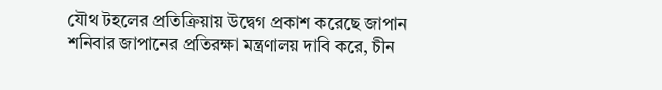যৌথ টহলের প্রতিক্রিয়ায় উদ্বেগ প্রকাশ করেছে জাপান শনিবার জাপানের প্রতিরক্ষা মন্ত্রণালয় দাবি করে, চীন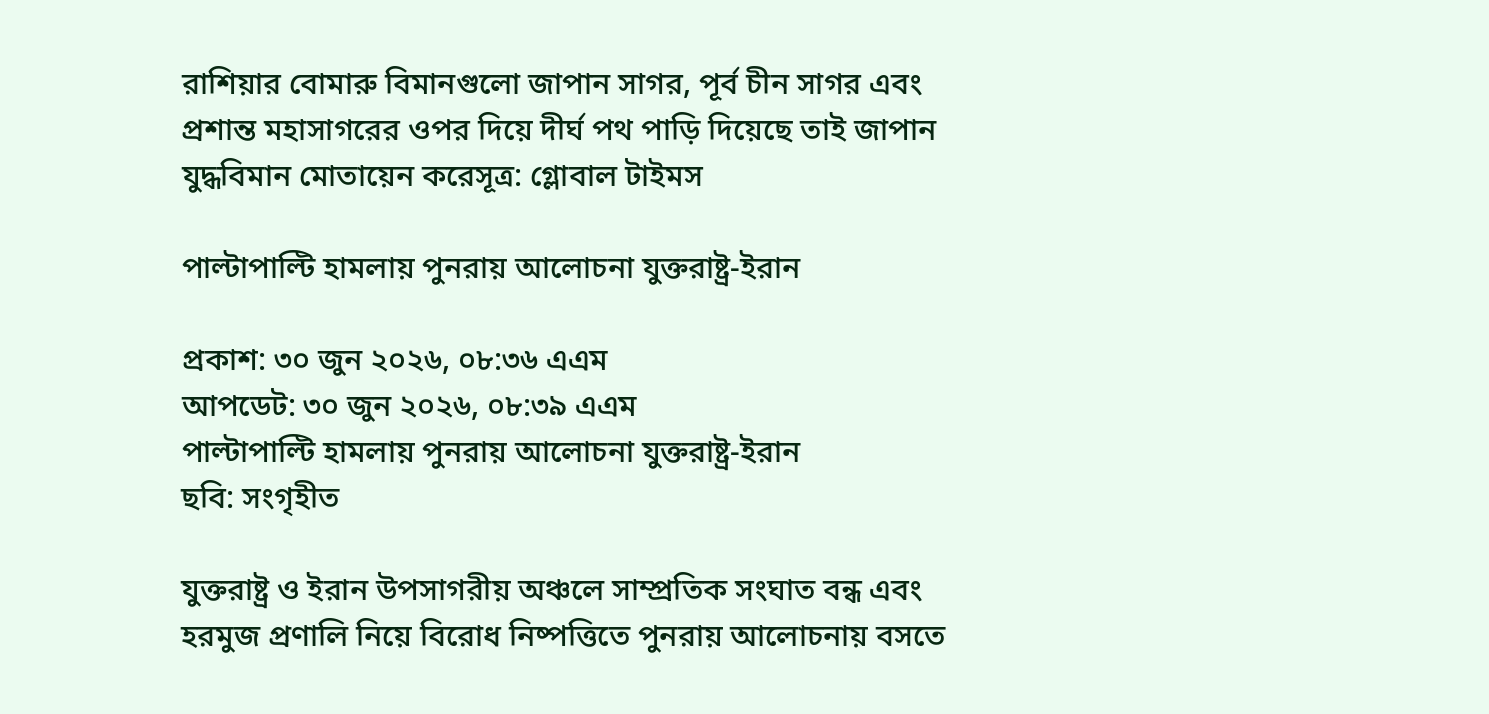রাশিয়ার বোমারু বিমানগুলো জাপান সাগর, পূর্ব চীন সাগর এবং প্রশান্ত মহাসাগরের ওপর দিয়ে দীর্ঘ পথ পাড়ি দিয়েছে তাই জাপান যুদ্ধবিমান মোতায়েন করেসূত্র: গ্লোবাল টাইমস

পাল্টাপাল্টি হামলায় পুনরায় আলোচনা যুক্তরাষ্ট্র-ইরান

প্রকাশ: ৩০ জুন ২০২৬, ০৮:৩৬ এএম
আপডেট: ৩০ জুন ২০২৬, ০৮:৩৯ এএম
পাল্টাপাল্টি হামলায় পুনরায় আলোচনা যুক্তরাষ্ট্র-ইরান
ছবি: সংগৃহীত

যুক্তরাষ্ট্র ও ইরান উপসাগরীয় অঞ্চলে সাম্প্রতিক সংঘাত বন্ধ এবং হরমুজ প্রণালি নিয়ে বিরোধ নিষ্পত্তিতে পুনরায় আলোচনায় বসতে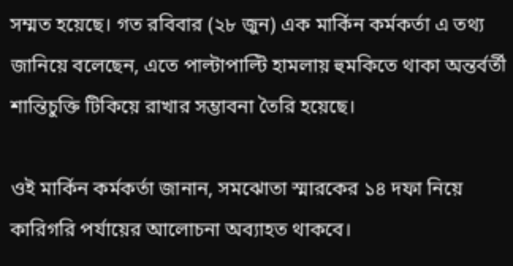সম্মত হয়েছে। গত রবিবার (২৮ জুন) এক মার্কিন কর্মকর্তা এ তথ্য জানিয়ে বলেছেন, এতে পাল্টাপাল্টি হামলায় হুমকিতে থাকা অন্তর্বর্তী শান্তিচুক্তি টিকিয়ে রাখার সম্ভাবনা তৈরি হয়েছে।

ওই মার্কিন কর্মকর্তা জানান, সমঝোতা স্মারকের ১৪ দফা নিয়ে কারিগরি পর্যায়ের আলোচনা অব্যাহত থাকবে।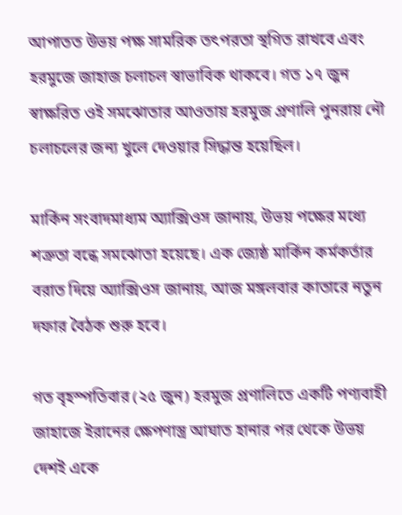আপাতত উভয় পক্ষ সামরিক তৎপরতা স্থগিত রাখবে এবং হরমুজে জাহাজ চলাচল স্বাভাবিক থাকবে। গত ১৭ জুন স্বাক্ষরিত ওই সমঝোতার আওতায় হরমুজ প্রণালি পুনরায় নৌ চলাচলের জন্য খুলে দেওয়ার সিদ্ধান্ত হয়েছিল।

মার্কিন সংবাদমাধ্যম অ্যাক্সিওস জানায়, উভয় পক্ষের মধ্যে শত্রুতা বন্ধে সমঝোতা হয়েছে। এক জ্যেষ্ঠ মার্কিন কর্মকর্তার বরাত দিয়ে অ্যাক্সিওস জানায়, আজ মঙ্গলবার কাতারে নতুন দফার বৈঠক শুরু হবে।

গত বৃহস্পতিবার (২৫ জুন) হরমুজ প্রণালিতে একটি পণ্যবাহী জাহাজে ইরানের ক্ষেপণাস্ত্র আঘাত হানার পর থেকে উভয় দেশই একে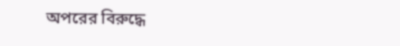অপরের বিরুদ্ধে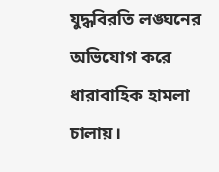যুদ্ধবিরতি লঙ্ঘনের অভিযোগ করে ধারাবাহিক হামলা চালায়।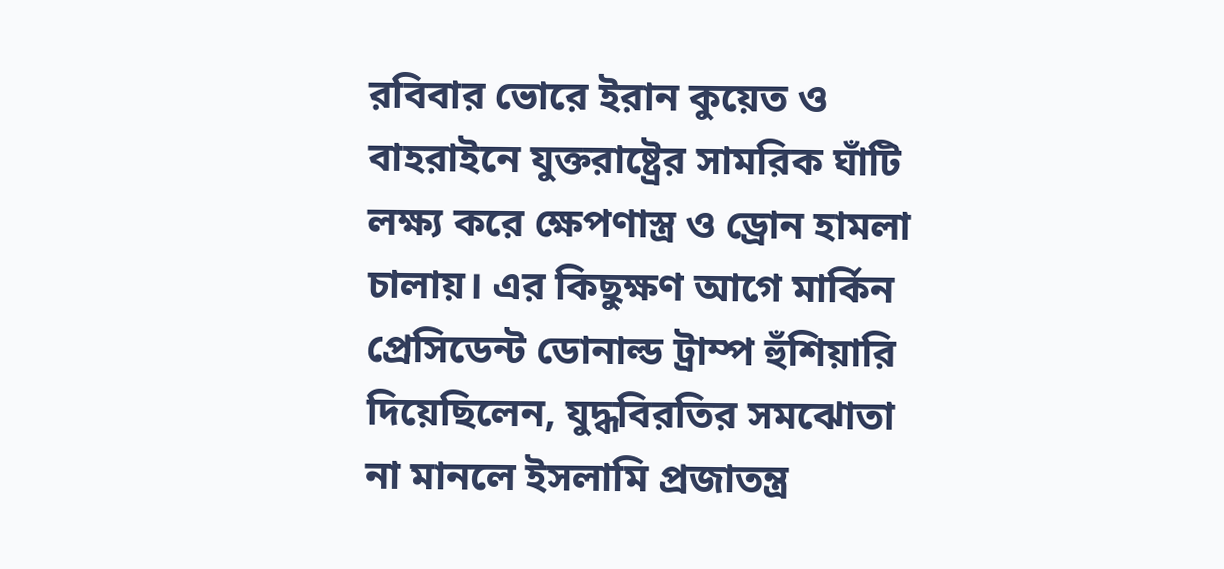রবিবার ভোরে ইরান কুয়েত ও বাহরাইনে যুক্তরাষ্ট্রের সামরিক ঘাঁটি লক্ষ্য করে ক্ষেপণাস্ত্র ও ড্রোন হামলা চালায়। এর কিছুক্ষণ আগে মার্কিন প্রেসিডেন্ট ডোনাল্ড ট্রাম্প হুঁশিয়ারি দিয়েছিলেন, যুদ্ধবিরতির সমঝোতা না মানলে ইসলামি প্রজাতন্ত্র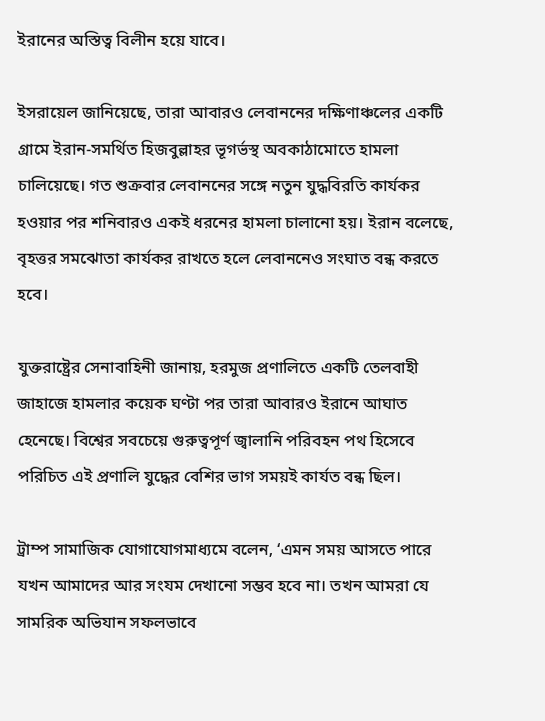ইরানের অস্তিত্ব বিলীন হয়ে যাবে।

ইসরায়েল জানিয়েছে, তারা আবারও লেবাননের দক্ষিণাঞ্চলের একটি গ্রামে ইরান-সমর্থিত হিজবুল্লাহর ভূগর্ভস্থ অবকাঠামোতে হামলা চালিয়েছে। গত শুক্রবার লেবাননের সঙ্গে নতুন যুদ্ধবিরতি কার্যকর হওয়ার পর শনিবারও একই ধরনের হামলা চালানো হয়। ইরান বলেছে, বৃহত্তর সমঝোতা কার্যকর রাখতে হলে লেবাননেও সংঘাত বন্ধ করতে হবে।

যুক্তরাষ্ট্রের সেনাবাহিনী জানায়, হরমুজ প্রণালিতে একটি তেলবাহী জাহাজে হামলার কয়েক ঘণ্টা পর তারা আবারও ইরানে আঘাত হেনেছে। বিশ্বের সবচেয়ে গুরুত্বপূর্ণ জ্বালানি পরিবহন পথ হিসেবে পরিচিত এই প্রণালি যুদ্ধের বেশির ভাগ সময়ই কার্যত বন্ধ ছিল।

ট্রাম্প সামাজিক যোগাযোগমাধ্যমে বলেন, ‘এমন সময় আসতে পারে যখন আমাদের আর সংযম দেখানো সম্ভব হবে না। তখন আমরা যে সামরিক অভিযান সফলভাবে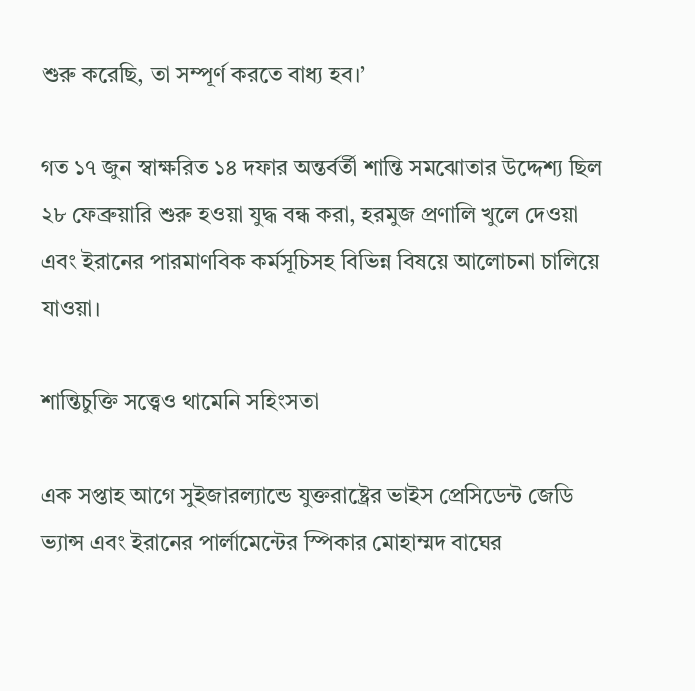শুরু করেছি, তা সম্পূর্ণ করতে বাধ্য হব।’

গত ১৭ জুন স্বাক্ষরিত ১৪ দফার অন্তর্বর্তী শান্তি সমঝোতার উদ্দেশ্য ছিল ২৮ ফেব্রুয়ারি শুরু হওয়া যুদ্ধ বন্ধ করা, হরমুজ প্রণালি খুলে দেওয়া এবং ইরানের পারমাণবিক কর্মসূচিসহ বিভিন্ন বিষয়ে আলোচনা চালিয়ে যাওয়া।

শান্তিচুক্তি সত্ত্বেও থামেনি সহিংসতা

এক সপ্তাহ আগে সুইজারল্যান্ডে যুক্তরাষ্ট্রের ভাইস প্রেসিডেন্ট জেডি ভ্যান্স এবং ইরানের পার্লামেন্টের স্পিকার মোহাম্মদ বাঘের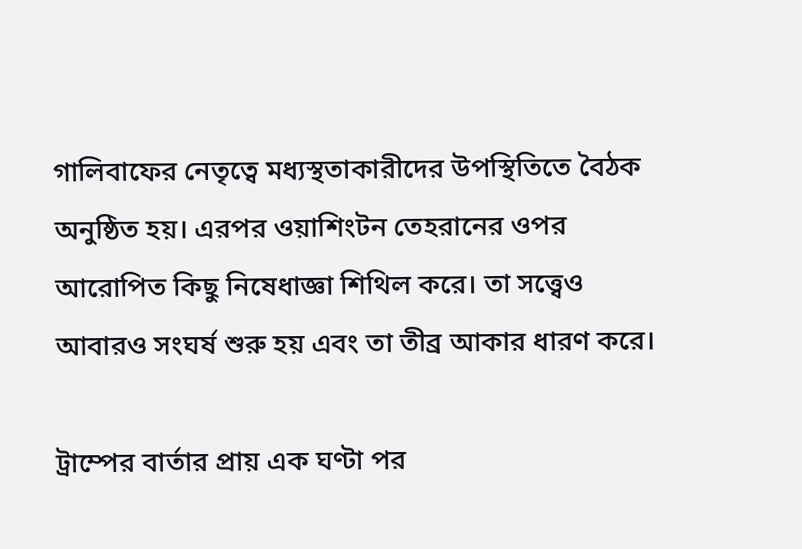গালিবাফের নেতৃত্বে মধ্যস্থতাকারীদের উপস্থিতিতে বৈঠক অনুষ্ঠিত হয়। এরপর ওয়াশিংটন তেহরানের ওপর আরোপিত কিছু নিষেধাজ্ঞা শিথিল করে। তা সত্ত্বেও আবারও সংঘর্ষ শুরু হয় এবং তা তীব্র আকার ধারণ করে।

ট্রাম্পের বার্তার প্রায় এক ঘণ্টা পর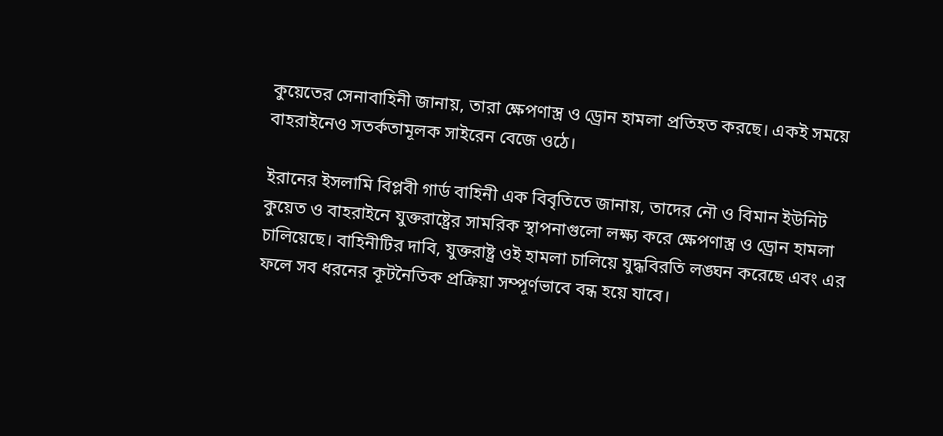কুয়েতের সেনাবাহিনী জানায়, তারা ক্ষেপণাস্ত্র ও ড্রোন হামলা প্রতিহত করছে। একই সময়ে বাহরাইনেও সতর্কতামূলক সাইরেন বেজে ওঠে।

ইরানের ইসলামি বিপ্লবী গার্ড বাহিনী এক বিবৃতিতে জানায়, তাদের নৌ ও বিমান ইউনিট কুয়েত ও বাহরাইনে যুক্তরাষ্ট্রের সামরিক স্থাপনাগুলো লক্ষ্য করে ক্ষেপণাস্ত্র ও ড্রোন হামলা চালিয়েছে। বাহিনীটির দাবি, যুক্তরাষ্ট্র ওই হামলা চালিয়ে যুদ্ধবিরতি লঙ্ঘন করেছে এবং এর ফলে সব ধরনের কূটনৈতিক প্রক্রিয়া সম্পূর্ণভাবে বন্ধ হয়ে যাবে।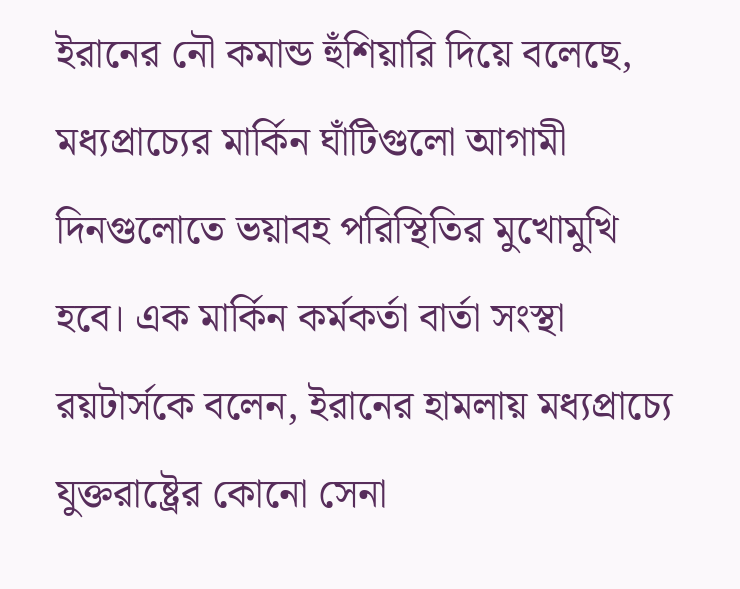ইরানের নৌ কমান্ড হুঁশিয়ারি দিয়ে বলেছে, মধ্যপ্রাচ্যের মার্কিন ঘাঁটিগুলো আগামী দিনগুলোতে ভয়াবহ পরিস্থিতির মুখোমুখি হবে। এক মার্কিন কর্মকর্তা বার্তা সংস্থা রয়টার্সকে বলেন, ইরানের হামলায় মধ্যপ্রাচ্যে যুক্তরাষ্ট্রের কোনো সেনা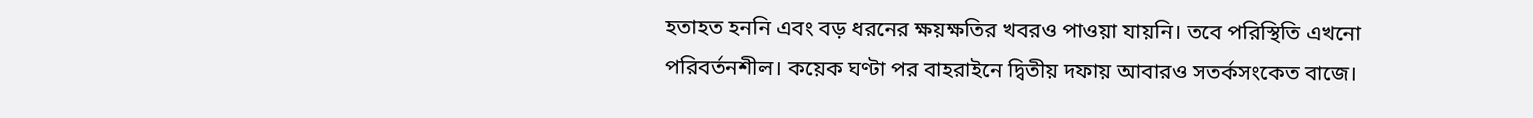হতাহত হননি এবং বড় ধরনের ক্ষয়ক্ষতির খবরও পাওয়া যায়নি। তবে পরিস্থিতি এখনো পরিবর্তনশীল। কয়েক ঘণ্টা পর বাহরাইনে দ্বিতীয় দফায় আবারও সতর্কসংকেত বাজে।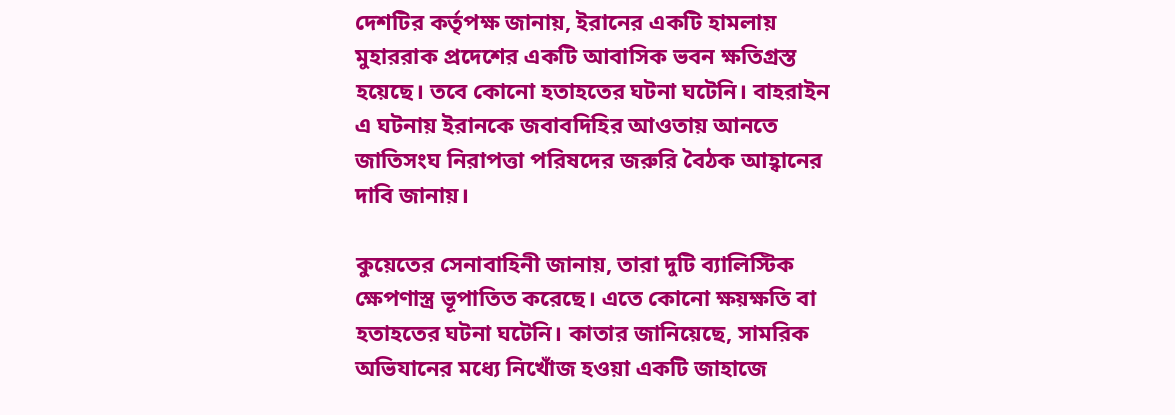দেশটির কর্তৃপক্ষ জানায়, ইরানের একটি হামলায় মুহাররাক প্রদেশের একটি আবাসিক ভবন ক্ষতিগ্রস্ত হয়েছে। তবে কোনো হতাহতের ঘটনা ঘটেনি। বাহরাইন এ ঘটনায় ইরানকে জবাবদিহির আওতায় আনতে জাতিসংঘ নিরাপত্তা পরিষদের জরুরি বৈঠক আহ্বানের দাবি জানায়।

কুয়েতের সেনাবাহিনী জানায়, তারা দুটি ব্যালিস্টিক ক্ষেপণাস্ত্র ভূপাতিত করেছে। এতে কোনো ক্ষয়ক্ষতি বা হতাহতের ঘটনা ঘটেনি। কাতার জানিয়েছে, সামরিক অভিযানের মধ্যে নিখোঁজ হওয়া একটি জাহাজে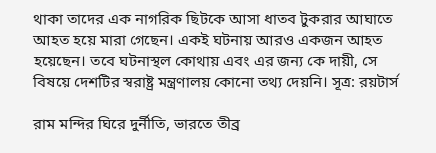থাকা তাদের এক নাগরিক ছিটকে আসা ধাতব টুকরার আঘাতে আহত হয়ে মারা গেছেন। একই ঘটনায় আরও একজন আহত হয়েছেন। তবে ঘটনাস্থল কোথায় এবং এর জন্য কে দায়ী, সে বিষয়ে দেশটির স্বরাষ্ট্র মন্ত্রণালয় কোনো তথ্য দেয়নি। সূত্র: রয়টার্স

রাম মন্দির ঘিরে দুর্নীতি, ভারতে তীব্র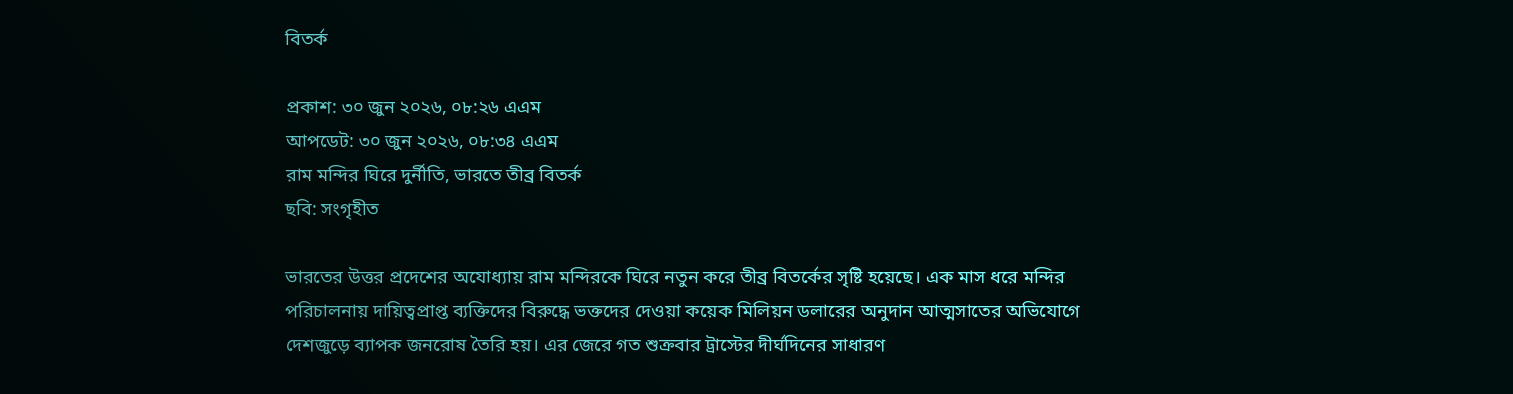বিতর্ক

প্রকাশ: ৩০ জুন ২০২৬, ০৮:২৬ এএম
আপডেট: ৩০ জুন ২০২৬, ০৮:৩৪ এএম
রাম মন্দির ঘিরে দুর্নীতি, ভারতে তীব্র বিতর্ক
ছবি: সংগৃহীত

ভারতের উত্তর প্রদেশের অযোধ্যায় রাম মন্দিরকে ঘিরে নতুন করে তীব্র বিতর্কের সৃষ্টি হয়েছে। এক মাস ধরে মন্দির পরিচালনায় দায়িত্বপ্রাপ্ত ব্যক্তিদের বিরুদ্ধে ভক্তদের দেওয়া কয়েক মিলিয়ন ডলারের অনুদান আত্মসাতের অভিযোগে দেশজুড়ে ব্যাপক জনরোষ তৈরি হয়। এর জেরে গত শুক্রবার ট্রাস্টের দীর্ঘদিনের সাধারণ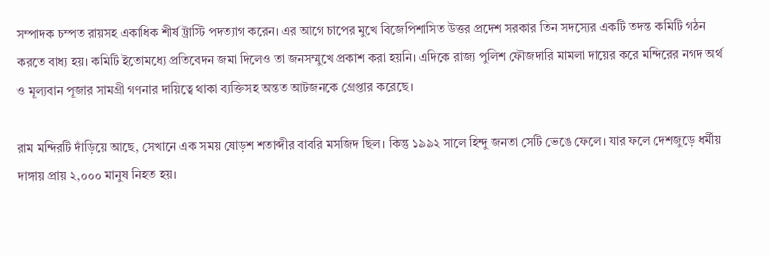সম্পাদক চম্পত রায়সহ একাধিক শীর্ষ ট্রাস্টি পদত্যাগ করেন। এর আগে চাপের মুখে বিজেপিশাসিত উত্তর প্রদেশ সরকার তিন সদস্যের একটি তদন্ত কমিটি গঠন করতে বাধ্য হয়। কমিটি ইতোমধ্যে প্রতিবেদন জমা দিলেও তা জনসম্মুখে প্রকাশ করা হয়নি। এদিকে রাজ্য পুলিশ ফৌজদারি মামলা দায়ের করে মন্দিরের নগদ অর্থ ও মূল্যবান পূজার সামগ্রী গণনার দায়িত্বে থাকা ব্যক্তিসহ অন্তত আটজনকে গ্রেপ্তার করেছে।

রাম মন্দিরটি দাঁড়িয়ে আছে, সেখানে এক সময় ষোড়শ শতাব্দীর বাবরি মসজিদ ছিল। কিন্তু ১৯৯২ সালে হিন্দু জনতা সেটি ভেঙে ফেলে। যার ফলে দেশজুড়ে ধর্মীয় দাঙ্গায় প্রায় ২,০০০ মানুষ নিহত হয়।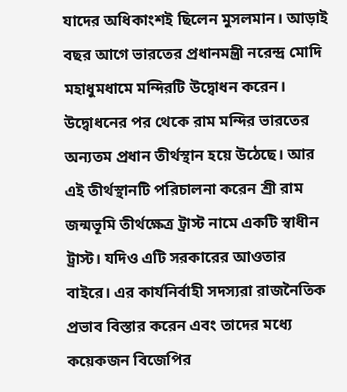যাদের অধিকাংশই ছিলেন মুসলমান। আড়াই বছর আগে ভারতের প্রধানমন্ত্রী নরেন্দ্র মোদি মহাধুমধামে মন্দিরটি উদ্বোধন করেন। উদ্বোধনের পর থেকে রাম মন্দির ভারতের অন্যতম প্রধান তীর্থস্থান হয়ে উঠেছে। আর এই তীর্থস্থানটি পরিচালনা করেন শ্রী রাম জন্মভূমি তীর্থক্ষেত্র ট্রাস্ট নামে একটি স্বাধীন ট্রাস্ট। যদিও এটি সরকারের আওতার বাইরে। এর কার্যনির্বাহী সদস্যরা রাজনৈতিক প্রভাব বিস্তার করেন এবং তাদের মধ্যে কয়েকজন বিজেপির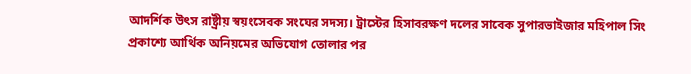আদর্শিক উৎস রাষ্ট্রীয় স্বয়ংসেবক সংঘের সদস্য। ট্রাস্টের হিসাবরক্ষণ দলের সাবেক সুপারভাইজার মহিপাল সিং প্রকাশ্যে আর্থিক অনিয়মের অভিযোগ তোলার পর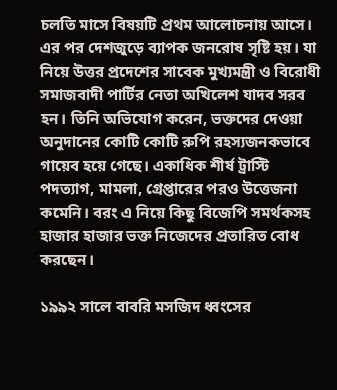চলতি মাসে বিষয়টি প্রথম আলোচনায় আসে। এর পর দেশজুড়ে ব্যাপক জনরোষ সৃষ্টি হয়। যা নিয়ে উত্তর প্রদেশের সাবেক মুখ্যমন্ত্রী ও বিরোধী সমাজবাদী পার্টির নেতা অখিলেশ যাদব সরব হন। তিনি অভিযোগ করেন, ভক্তদের দেওয়া অনুদানের কোটি কোটি রুপি রহস্যজনকভাবে গায়েব হয়ে গেছে। একাধিক শীর্ষ ট্রাস্টি পদত্যাগ, মামলা, গ্রেপ্তারের পরও উত্তেজনা কমেনি। বরং এ নিয়ে কিছু বিজেপি সমর্থকসহ হাজার হাজার ভক্ত নিজেদের প্রতারিত বোধ করছেন।

১৯৯২ সালে বাবরি মসজিদ ধ্বংসের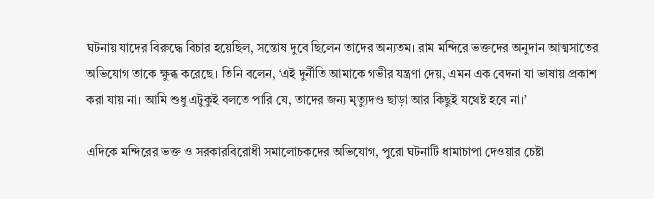ঘটনায় যাদের বিরুদ্ধে বিচার হয়েছিল, সন্তোষ দুবে ছিলেন তাদের অন্যতম। রাম মন্দিরে ভক্তদের অনুদান আত্মসাতের অভিযোগ তাকে ক্ষুব্ধ করেছে। তিনি বলেন, ‘এই দুর্নীতি আমাকে গভীর যন্ত্রণা দেয়, এমন এক বেদনা যা ভাষায় প্রকাশ করা যায় না। আমি শুধু এটুকুই বলতে পারি যে, তাদের জন্য মৃত্যুদণ্ড ছাড়া আর কিছুই যথেষ্ট হবে না।’

এদিকে মন্দিরের ভক্ত ও সরকারবিরোধী সমালোচকদের অভিযোগ, পুরো ঘটনাটি ধামাচাপা দেওয়ার চেষ্টা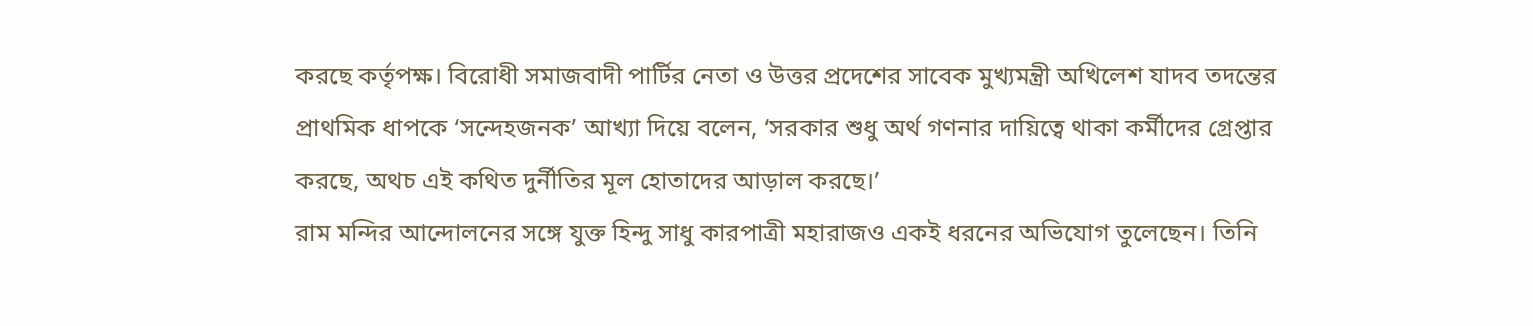করছে কর্তৃপক্ষ। বিরোধী সমাজবাদী পার্টির নেতা ও উত্তর প্রদেশের সাবেক মুখ্যমন্ত্রী অখিলেশ যাদব তদন্তের প্রাথমিক ধাপকে ‘সন্দেহজনক’ আখ্যা দিয়ে বলেন, ‘সরকার শুধু অর্থ গণনার দায়িত্বে থাকা কর্মীদের গ্রেপ্তার করছে, অথচ এই কথিত দুর্নীতির মূল হোতাদের আড়াল করছে।’
রাম মন্দির আন্দোলনের সঙ্গে যুক্ত হিন্দু সাধু কারপাত্রী মহারাজও একই ধরনের অভিযোগ তুলেছেন। তিনি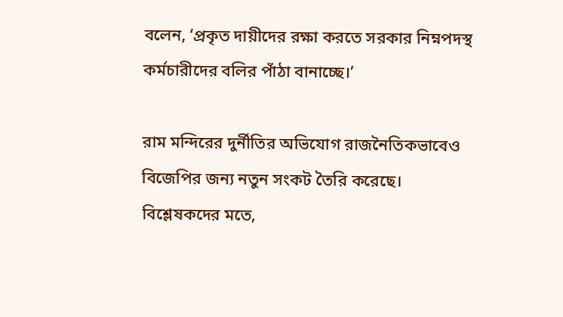বলেন, ‘প্রকৃত দায়ীদের রক্ষা করতে সরকার নিম্নপদস্থ কর্মচারীদের বলির পাঁঠা বানাচ্ছে।’

রাম মন্দিরের দুর্নীতির অভিযোগ রাজনৈতিকভাবেও বিজেপির জন্য নতুন সংকট তৈরি করেছে। বিশ্লেষকদের মতে,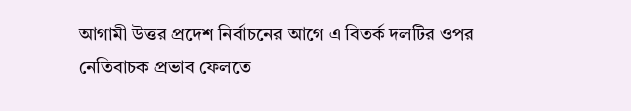আগামী উত্তর প্রদেশ নির্বাচনের আগে এ বিতর্ক দলটির ওপর নেতিবাচক প্রভাব ফেলতে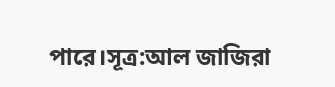পারে।সূত্র:আল জাজিরা